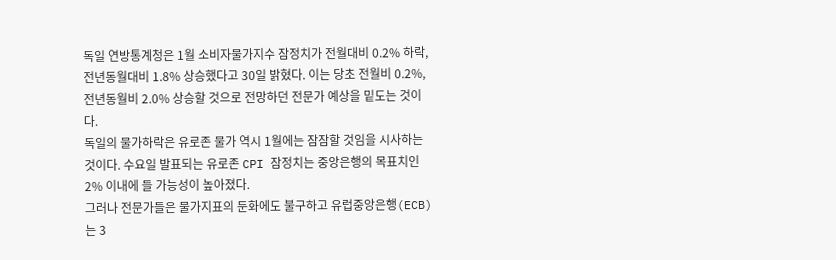독일 연방통계청은 1월 소비자물가지수 잠정치가 전월대비 0.2% 하락, 전년동월대비 1.8% 상승했다고 30일 밝혔다. 이는 당초 전월비 0.2%, 전년동월비 2.0% 상승할 것으로 전망하던 전문가 예상을 밑도는 것이다.
독일의 물가하락은 유로존 물가 역시 1월에는 잠잠할 것임을 시사하는 것이다. 수요일 발표되는 유로존 CPI 잠정치는 중앙은행의 목표치인 2% 이내에 들 가능성이 높아졌다.
그러나 전문가들은 물가지표의 둔화에도 불구하고 유럽중앙은행(ECB)는 3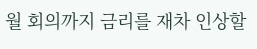월 회의까지 금리를 재차 인상할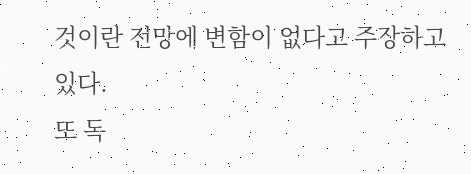것이란 전망에 변함이 없다고 주장하고 있다.
또 독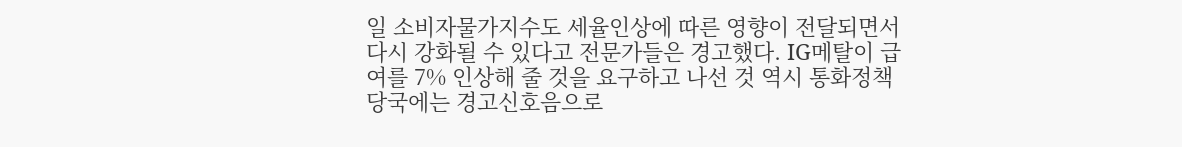일 소비자물가지수도 세율인상에 따른 영향이 전달되면서 다시 강화될 수 있다고 전문가들은 경고했다. IG메탈이 급여를 7% 인상해 줄 것을 요구하고 나선 것 역시 통화정책 당국에는 경고신호음으로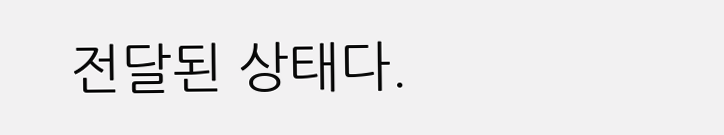전달된 상태다.